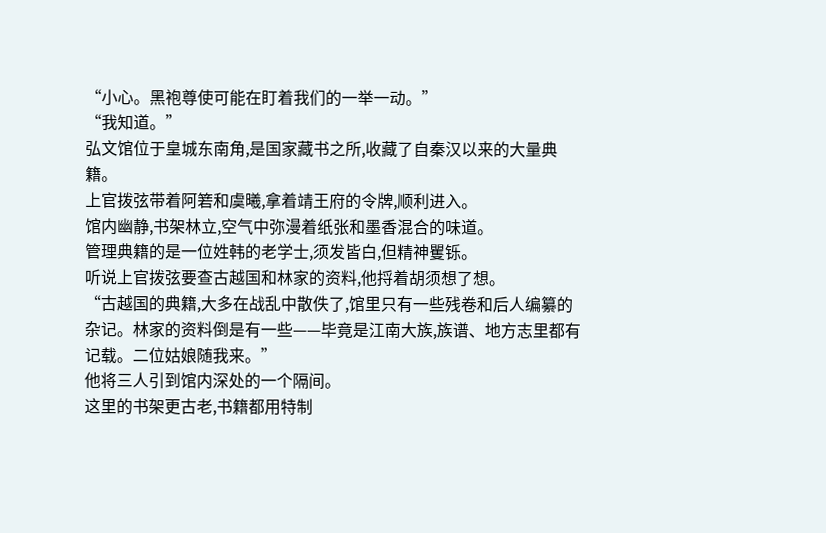“小心。黑袍尊使可能在盯着我们的一举一动。”
“我知道。”
弘文馆位于皇城东南角,是国家藏书之所,收藏了自秦汉以来的大量典籍。
上官拨弦带着阿箬和虞曦,拿着靖王府的令牌,顺利进入。
馆内幽静,书架林立,空气中弥漫着纸张和墨香混合的味道。
管理典籍的是一位姓韩的老学士,须发皆白,但精神矍铄。
听说上官拨弦要查古越国和林家的资料,他捋着胡须想了想。
“古越国的典籍,大多在战乱中散佚了,馆里只有一些残卷和后人编纂的杂记。林家的资料倒是有一些——毕竟是江南大族,族谱、地方志里都有记载。二位姑娘随我来。”
他将三人引到馆内深处的一个隔间。
这里的书架更古老,书籍都用特制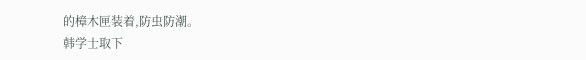的樟木匣装着,防虫防潮。
韩学士取下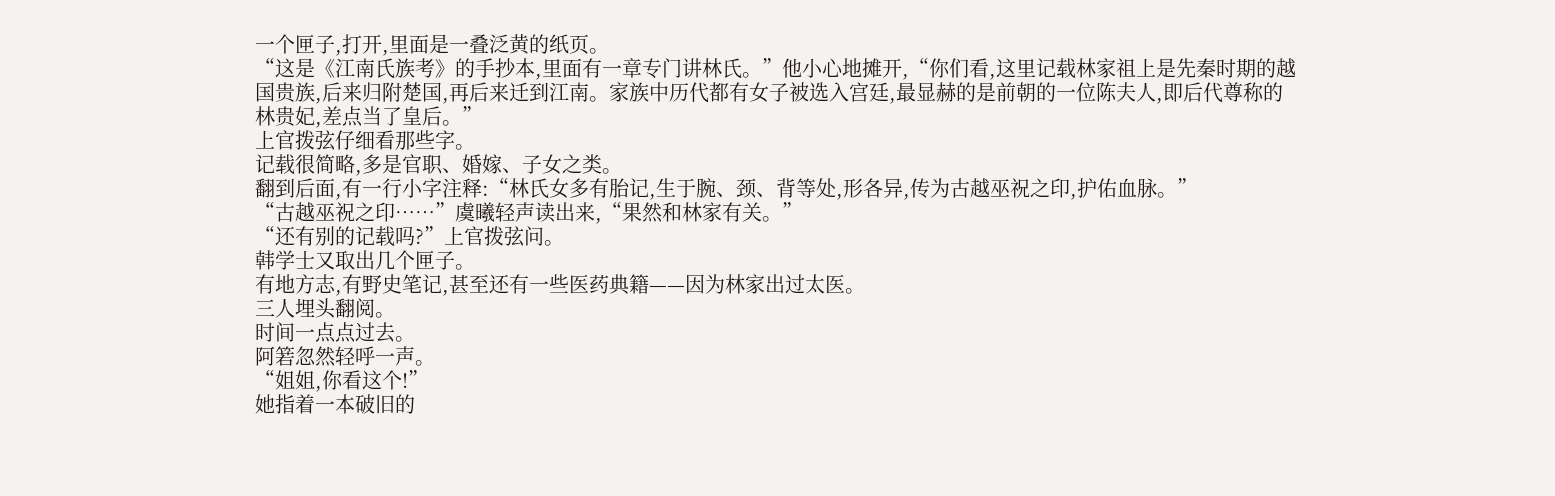一个匣子,打开,里面是一叠泛黄的纸页。
“这是《江南氏族考》的手抄本,里面有一章专门讲林氏。”他小心地摊开,“你们看,这里记载林家祖上是先秦时期的越国贵族,后来归附楚国,再后来迁到江南。家族中历代都有女子被选入宫廷,最显赫的是前朝的一位陈夫人,即后代尊称的林贵妃,差点当了皇后。”
上官拨弦仔细看那些字。
记载很简略,多是官职、婚嫁、子女之类。
翻到后面,有一行小字注释:“林氏女多有胎记,生于腕、颈、背等处,形各异,传为古越巫祝之印,护佑血脉。”
“古越巫祝之印……”虞曦轻声读出来,“果然和林家有关。”
“还有别的记载吗?”上官拨弦问。
韩学士又取出几个匣子。
有地方志,有野史笔记,甚至还有一些医药典籍——因为林家出过太医。
三人埋头翻阅。
时间一点点过去。
阿箬忽然轻呼一声。
“姐姐,你看这个!”
她指着一本破旧的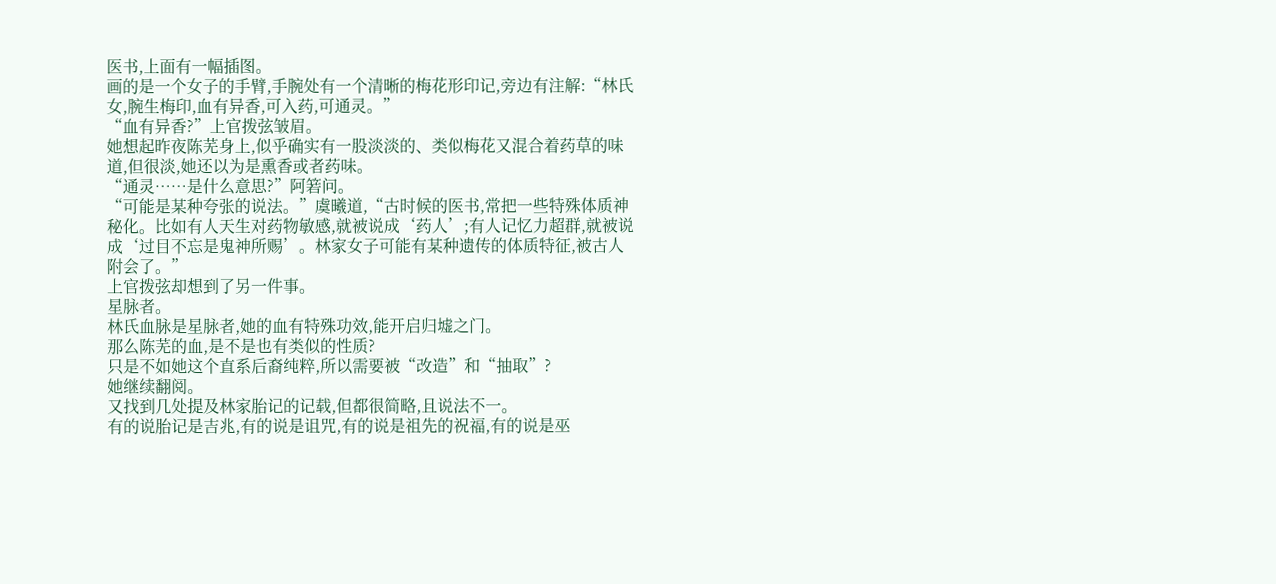医书,上面有一幅插图。
画的是一个女子的手臂,手腕处有一个清晰的梅花形印记,旁边有注解:“林氏女,腕生梅印,血有异香,可入药,可通灵。”
“血有异香?”上官拨弦皱眉。
她想起昨夜陈芜身上,似乎确实有一股淡淡的、类似梅花又混合着药草的味道,但很淡,她还以为是熏香或者药味。
“通灵……是什么意思?”阿箬问。
“可能是某种夸张的说法。”虞曦道,“古时候的医书,常把一些特殊体质神秘化。比如有人天生对药物敏感,就被说成‘药人’;有人记忆力超群,就被说成‘过目不忘是鬼神所赐’。林家女子可能有某种遗传的体质特征,被古人附会了。”
上官拨弦却想到了另一件事。
星脉者。
林氏血脉是星脉者,她的血有特殊功效,能开启归墟之门。
那么陈芜的血,是不是也有类似的性质?
只是不如她这个直系后裔纯粹,所以需要被“改造”和“抽取”?
她继续翻阅。
又找到几处提及林家胎记的记载,但都很简略,且说法不一。
有的说胎记是吉兆,有的说是诅咒,有的说是祖先的祝福,有的说是巫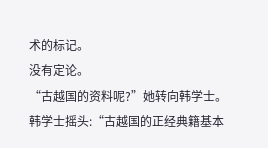术的标记。
没有定论。
“古越国的资料呢?”她转向韩学士。
韩学士摇头:“古越国的正经典籍基本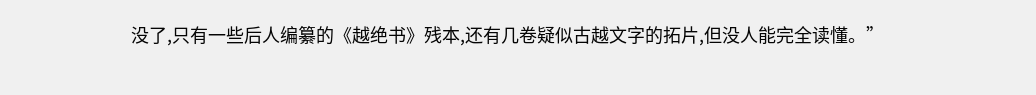没了,只有一些后人编纂的《越绝书》残本,还有几卷疑似古越文字的拓片,但没人能完全读懂。”